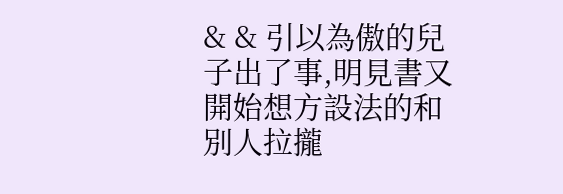& & 引以為傲的兒子出了事,明見書又開始想方設法的和別人拉攏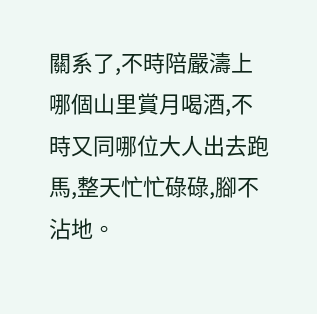關系了,不時陪嚴濤上哪個山里賞月喝酒,不時又同哪位大人出去跑馬,整天忙忙碌碌,腳不沾地。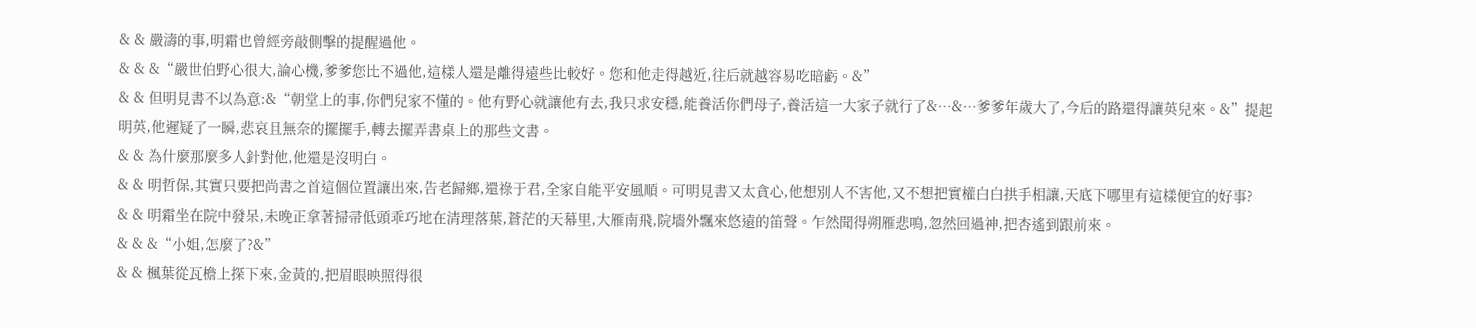& & 嚴濤的事,明霜也曾經旁敲側擊的提醒過他。
& & &“嚴世伯野心很大,論心機,爹爹您比不過他,這樣人還是離得遠些比較好。您和他走得越近,往后就越容易吃暗虧。&”
& & 但明見書不以為意:&“朝堂上的事,你們兒家不懂的。他有野心就讓他有去,我只求安穩,能養活你們母子,養活這一大家子就行了&…&…爹爹年歲大了,今后的路還得讓英兒來。&”提起明英,他遲疑了一瞬,悲哀且無奈的擺擺手,轉去擺弄書桌上的那些文書。
& & 為什麼那麼多人針對他,他還是沒明白。
& & 明哲保,其實只要把尚書之首這個位置讓出來,告老歸鄉,還祿于君,全家自能平安風順。可明見書又太貪心,他想別人不害他,又不想把實權白白拱手相讓,天底下哪里有這樣便宜的好事?
& & 明霜坐在院中發呆,未晚正拿著掃帚低頭乖巧地在清理落葉,蒼茫的天幕里,大雁南飛,院墻外飄來悠遠的笛聲。乍然聞得朔雁悲鳴,忽然回過神,把杏遙到跟前來。
& & &“小姐,怎麼了?&”
& & 楓葉從瓦檐上探下來,金黃的,把眉眼映照得很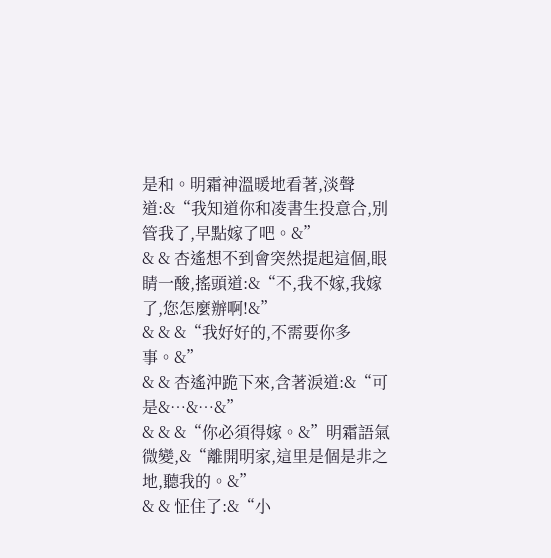是和。明霜神溫暖地看著,淡聲道:&“我知道你和凌書生投意合,別管我了,早點嫁了吧。&”
& & 杏遙想不到會突然提起這個,眼睛一酸,搖頭道:&“不,我不嫁,我嫁了,您怎麼辦啊!&”
& & &“我好好的,不需要你多事。&”
& & 杏遙沖跪下來,含著淚道:&“可是&…&…&”
& & &“你必須得嫁。&”明霜語氣微變,&“離開明家,這里是個是非之地,聽我的。&”
& & 怔住了:&“小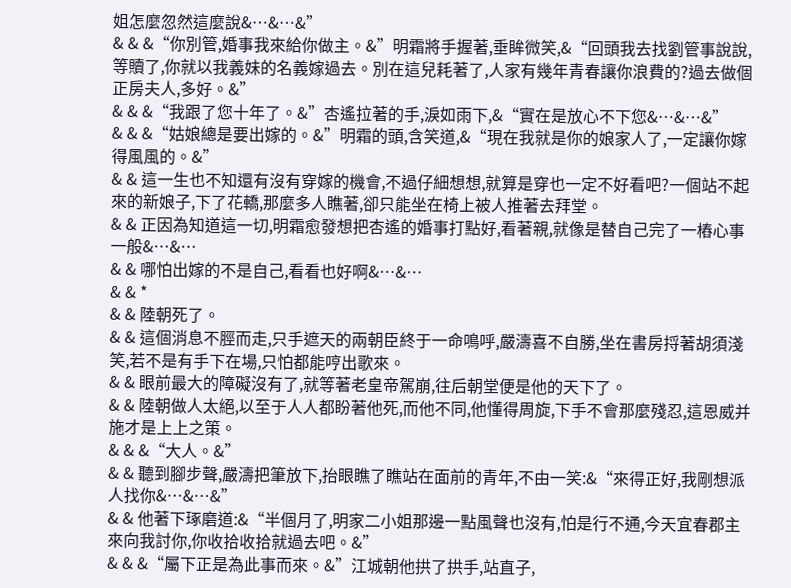姐怎麼忽然這麼說&…&…&”
& & &“你別管,婚事我來給你做主。&”明霜將手握著,垂眸微笑,&“回頭我去找劉管事說說,等贖了,你就以我義妹的名義嫁過去。別在這兒耗著了,人家有幾年青春讓你浪費的?過去做個正房夫人,多好。&”
& & &“我跟了您十年了。&”杏遙拉著的手,淚如雨下,&“實在是放心不下您&…&…&”
& & &“姑娘總是要出嫁的。&”明霜的頭,含笑道,&“現在我就是你的娘家人了,一定讓你嫁得風風的。&”
& & 這一生也不知還有沒有穿嫁的機會,不過仔細想想,就算是穿也一定不好看吧?一個站不起來的新娘子,下了花轎,那麼多人瞧著,卻只能坐在椅上被人推著去拜堂。
& & 正因為知道這一切,明霜愈發想把杏遙的婚事打點好,看著親,就像是替自己完了一樁心事一般&…&…
& & 哪怕出嫁的不是自己,看看也好啊&…&…
& & *
& & 陸朝死了。
& & 這個消息不脛而走,只手遮天的兩朝臣終于一命鳴呼,嚴濤喜不自勝,坐在書房捋著胡須淺笑,若不是有手下在場,只怕都能哼出歌來。
& & 眼前最大的障礙沒有了,就等著老皇帝駕崩,往后朝堂便是他的天下了。
& & 陸朝做人太絕,以至于人人都盼著他死,而他不同,他懂得周旋,下手不會那麼殘忍,這恩威并施才是上上之策。
& & &“大人。&”
& & 聽到腳步聲,嚴濤把筆放下,抬眼瞧了瞧站在面前的青年,不由一笑:&“來得正好,我剛想派人找你&…&…&”
& & 他著下琢磨道:&“半個月了,明家二小姐那邊一點風聲也沒有,怕是行不通,今天宜春郡主來向我討你,你收拾收拾就過去吧。&”
& & &“屬下正是為此事而來。&”江城朝他拱了拱手,站直子,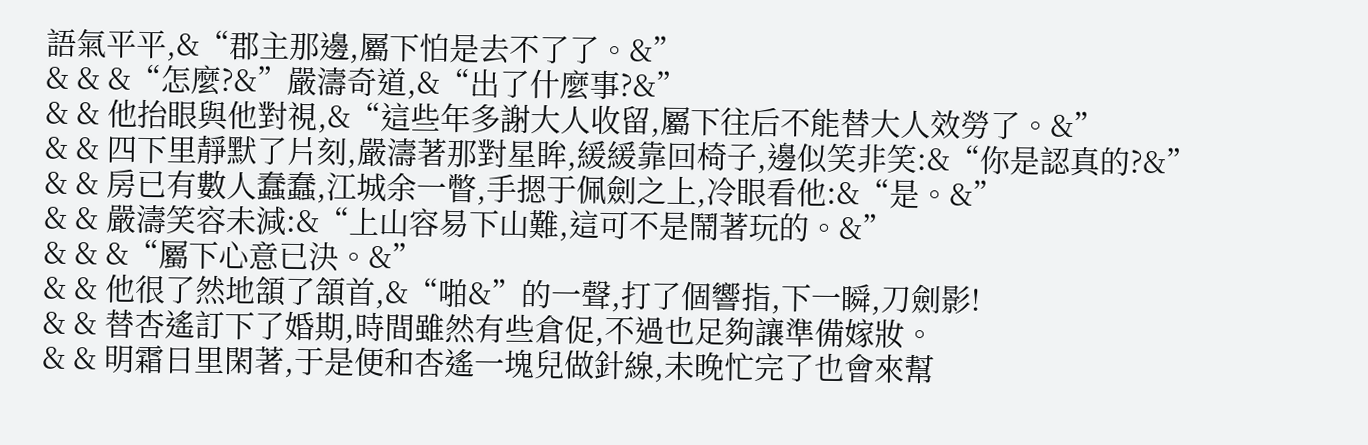語氣平平,&“郡主那邊,屬下怕是去不了了。&”
& & &“怎麼?&”嚴濤奇道,&“出了什麼事?&”
& & 他抬眼與他對視,&“這些年多謝大人收留,屬下往后不能替大人效勞了。&”
& & 四下里靜默了片刻,嚴濤著那對星眸,緩緩靠回椅子,邊似笑非笑:&“你是認真的?&”
& & 房已有數人蠢蠢,江城余一瞥,手摁于佩劍之上,冷眼看他:&“是。&”
& & 嚴濤笑容未減:&“上山容易下山難,這可不是鬧著玩的。&”
& & &“屬下心意已決。&”
& & 他很了然地頷了頷首,&“啪&”的一聲,打了個響指,下一瞬,刀劍影!
& & 替杏遙訂下了婚期,時間雖然有些倉促,不過也足夠讓準備嫁妝。
& & 明霜日里閑著,于是便和杏遙一塊兒做針線,未晚忙完了也會來幫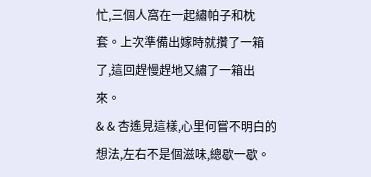忙,三個人窩在一起繡帕子和枕套。上次準備出嫁時就攢了一箱了,這回趕慢趕地又繡了一箱出來。
& & 杏遙見這樣,心里何嘗不明白的想法,左右不是個滋味,總歇一歇。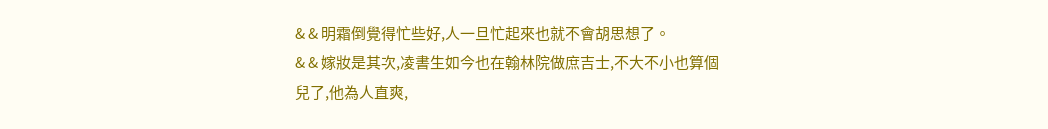& & 明霜倒覺得忙些好,人一旦忙起來也就不會胡思想了。
& & 嫁妝是其次,凌書生如今也在翰林院做庶吉士,不大不小也算個兒了,他為人直爽,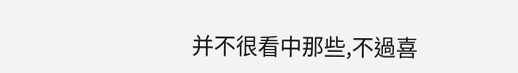并不很看中那些,不過喜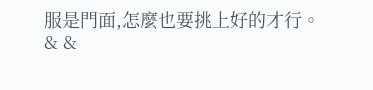服是門面,怎麼也要挑上好的才行。
& &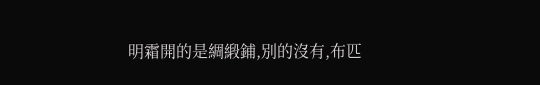明霜開的是綢緞鋪,別的沒有,布匹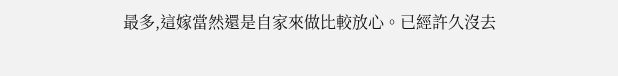最多,這嫁當然還是自家來做比較放心。已經許久沒去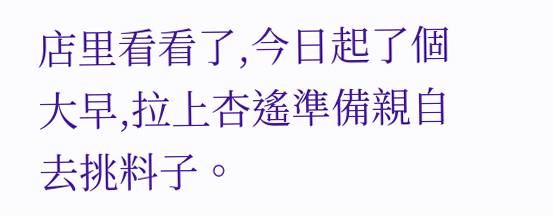店里看看了,今日起了個大早,拉上杏遙準備親自去挑料子。